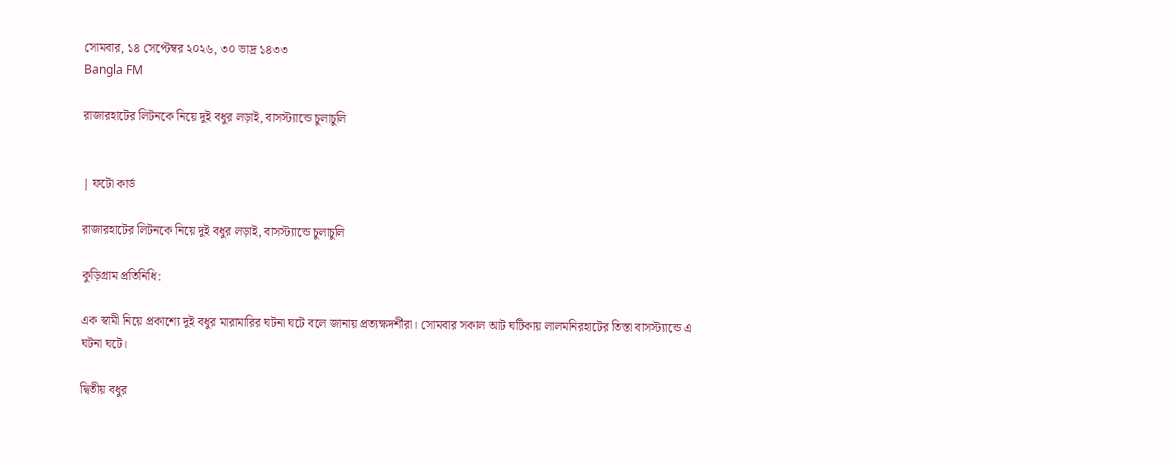সোমবার, ১৪ সেপ্টেম্বর ২০২৬, ৩০ ভাদ্র ১৪৩৩
Bangla FM

রাজারহাটের লিটনকে নিয়ে দুই বধুর লড়াই, বাসস্ট্যান্ডে চুলাচুলি


| ফটো কার্ড

রাজারহাটের লিটনকে নিয়ে দুই বধুর লড়াই, বাসস্ট্যান্ডে চুলাচুলি

কুড়িগ্রাম প্রতিনিধি:

এক স্বামী নিয়ে প্রকাশ্যে দুই বধুর মারামারির ঘটনা ঘটে বলে জানায় প্রত্যক্ষদর্শীরা। সোমবার সকাল আট ঘটিকায় লালমনিরহাটের তিস্তা বাসস্ট্যান্ডে এ ঘটনা ঘটে।

দ্বিতীয় বধুর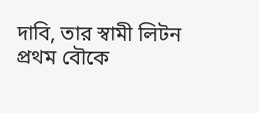দাবি, তার স্বামী লিটন প্রথম বৌকে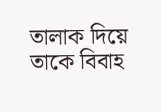তালাক দিয়ে তাকে বিবাহ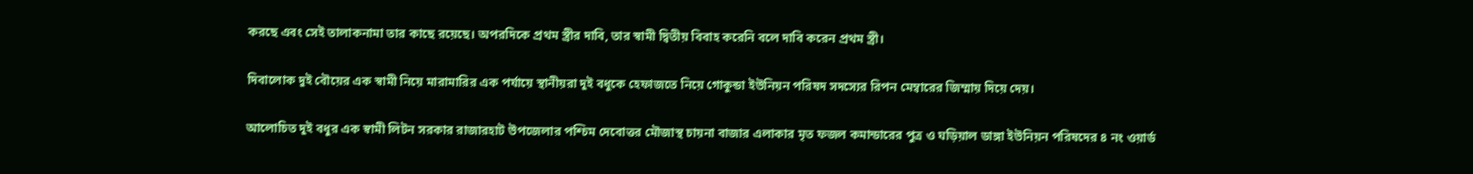করছে এবং সেই তালাকনামা তার কাছে রয়েছে। অপরদিকে প্রথম স্ত্রীর দাবি, তার স্বামী দ্বিতীয় বিবাহ করেনি বলে দাবি করেন প্রথম স্ত্রী।

দিবালোক দুই বৌয়ের এক স্বামী নিয়ে মারামারির এক পর্যায়ে স্থানীয়রা দুই বধুকে হেফাজতে নিয়ে গোকুন্ডা ইউনিয়ন পরিষদ সদস্যের রিপন মেম্বারের জিম্মায় দিয়ে দেয়।

আলোচিত দুই বধুর এক স্বামী লিটন সরকার রাজারহাট উপজেলার পশ্চিম দেবোত্তর মৌজাস্থ চায়না বাজার এলাকার মৃত ফজল কমান্ডারের পুত্র ও ঘড়িয়াল ডাঙ্গা ইউনিয়ন পরিষদের ৪ নং ওয়ার্ড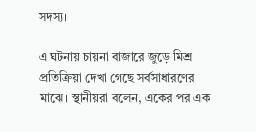সদস্য।

এ ঘটনায় চায়না বাজারে জুড়ে মিশ্র প্রতিক্রিয়া দেখা গেছে সর্বসাধারণের মাঝে। স্থানীয়রা বলেন, একের পর এক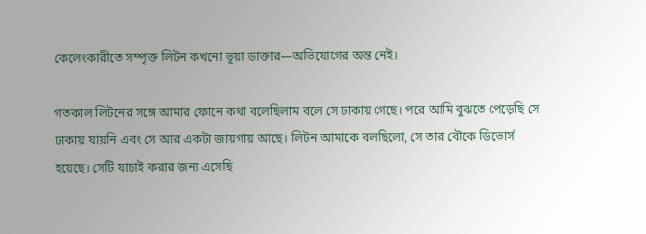কেলেংকারীতে সম্পৃক্ত লিটন কখনো ভূয়া ডাক্তার—অভিযোগের অন্ত নেই।

গতকাল লিটনের সঙ্গে আমার ফোনে কথা বলেছিলাম বলে সে ঢাকায় গেছে। পরে আমি বুঝতে পেড়েছি সে ঢাকায় যায়নি এবং সে আর একটা জায়গায় আছে। লিটন আমাকে বলছিলো, সে তার বৌকে ডিভোর্স হয়েছে। সেটি যাচাই করার জন্য এসেছি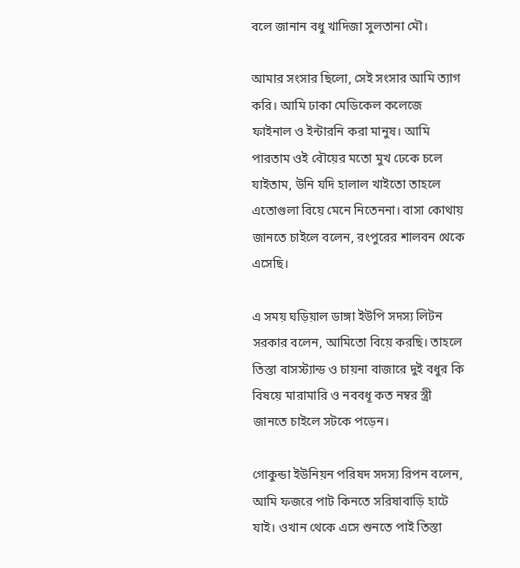বলে জানান বধু খাদিজা সুলতানা মৌ।

আমার সংসার ছিলো, সেই সংসার আমি ত্যাগ করি। আমি ঢাকা মেডিকেল কলেজে ফাইনাল ও ইন্টারনি করা মানুষ। আমি পারতাম ওই বৌয়ের মতো মুখ ঢেকে চলে যাইতাম, উনি যদি হালাল খাইতো তাহলে এতোগুলা বিয়ে মেনে নিতেননা। বাসা কোথায় জানতে চাইলে বলেন, রংপুরের শালবন থেকে এসেছি।

এ সময় ঘড়িয়াল ডাঙ্গা ইউপি সদস্য লিটন সরকার বলেন, আমিতো বিয়ে করছি। তাহলে তিস্তা বাসস্ট্যান্ড ও চায়না বাজারে দুই বধুর কি বিষয়ে মারামারি ও নববধূ কত নম্বর স্ত্রী জানতে চাইলে সটকে পড়েন।

গোকুন্ডা ইউনিয়ন পরিষদ সদস্য রিপন বলেন, আমি ফজরে পাট কিনতে সরিষাবাড়ি হাটে যাই। ওখান থেকে এসে শুনতে পাই তিস্তা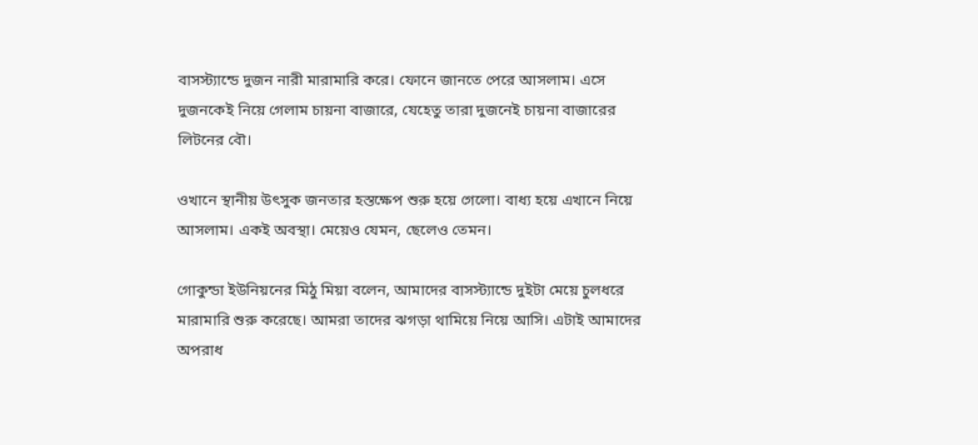বাসস্ট্যান্ডে দুজন নারী মারামারি করে। ফোনে জানতে পেরে আসলাম। এসে দুজনকেই নিয়ে গেলাম চায়না বাজারে, যেহেতু তারা দুজনেই চায়না বাজারের লিটনের বৌ।

ওখানে স্থানীয় উৎসুক জনতার হস্তক্ষেপ শুরু হয়ে গেলো। বাধ্য হয়ে এখানে নিয়ে আসলাম। একই অবস্থা। মেয়েও যেমন, ছেলেও তেমন।

গোকুন্ডা ইউনিয়নের মিঠু মিয়া বলেন, আমাদের বাসস্ট্যান্ডে দুইটা মেয়ে চুলধরে মারামারি শুরু করেছে। আমরা তাদের ঝগড়া থামিয়ে নিয়ে আসি। এটাই আমাদের অপরাধ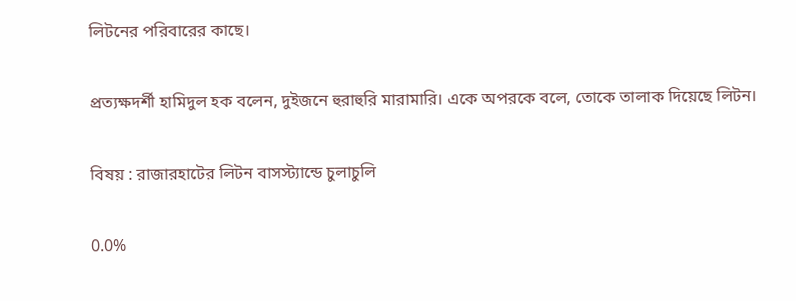লিটনের পরিবারের কাছে।

প্রত্যক্ষদর্শী হামিদুল হক বলেন, দুইজনে হুরাহুরি মারামারি। একে অপরকে বলে, তোকে তালাক দিয়েছে লিটন।

বিষয় : রাজারহাটের লিটন বাসস্ট্যান্ডে চুলাচুলি

0.0%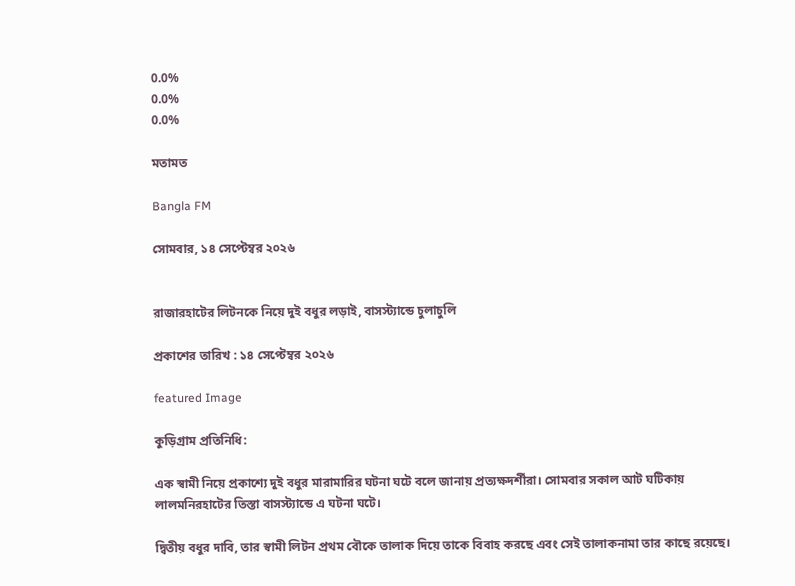0.0%
0.0%
0.0%

মতামত

Bangla FM

সোমবার, ১৪ সেপ্টেম্বর ২০২৬


রাজারহাটের লিটনকে নিয়ে দুই বধুর লড়াই, বাসস্ট্যান্ডে চুলাচুলি

প্রকাশের তারিখ : ১৪ সেপ্টেম্বর ২০২৬

featured Image

কুড়িগ্রাম প্রতিনিধি:

এক স্বামী নিয়ে প্রকাশ্যে দুই বধুর মারামারির ঘটনা ঘটে বলে জানায় প্রত্যক্ষদর্শীরা। সোমবার সকাল আট ঘটিকায় লালমনিরহাটের তিস্তা বাসস্ট্যান্ডে এ ঘটনা ঘটে।

দ্বিতীয় বধুর দাবি, তার স্বামী লিটন প্রথম বৌকে তালাক দিয়ে তাকে বিবাহ করছে এবং সেই তালাকনামা তার কাছে রয়েছে।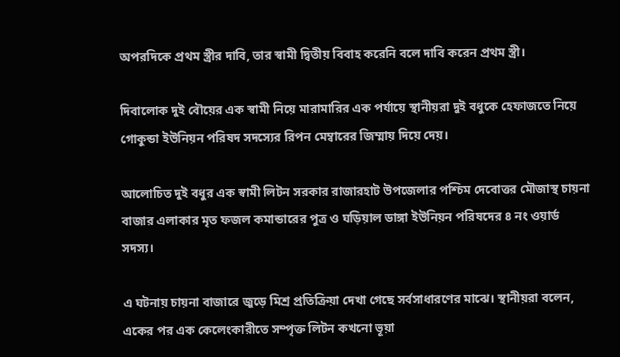অপরদিকে প্রথম স্ত্রীর দাবি, তার স্বামী দ্বিতীয় বিবাহ করেনি বলে দাবি করেন প্রথম স্ত্রী।

দিবালোক দুই বৌয়ের এক স্বামী নিয়ে মারামারির এক পর্যায়ে স্থানীয়রা দুই বধুকে হেফাজতে নিয়ে গোকুন্ডা ইউনিয়ন পরিষদ সদস্যের রিপন মেম্বারের জিম্মায় দিয়ে দেয়।

আলোচিত দুই বধুর এক স্বামী লিটন সরকার রাজারহাট উপজেলার পশ্চিম দেবোত্তর মৌজাস্থ চায়না বাজার এলাকার মৃত ফজল কমান্ডারের পুত্র ও ঘড়িয়াল ডাঙ্গা ইউনিয়ন পরিষদের ৪ নং ওয়ার্ড সদস্য।

এ ঘটনায় চায়না বাজারে জুড়ে মিশ্র প্রতিক্রিয়া দেখা গেছে সর্বসাধারণের মাঝে। স্থানীয়রা বলেন, একের পর এক কেলেংকারীতে সম্পৃক্ত লিটন কখনো ভূয়া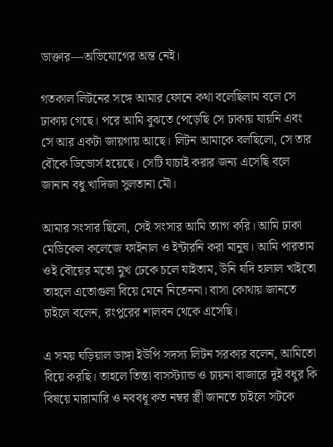ডাক্তার—অভিযোগের অন্ত নেই।

গতকাল লিটনের সঙ্গে আমার ফোনে কথা বলেছিলাম বলে সে ঢাকায় গেছে। পরে আমি বুঝতে পেড়েছি সে ঢাকায় যায়নি এবং সে আর একটা জায়গায় আছে। লিটন আমাকে বলছিলো, সে তার বৌকে ডিভোর্স হয়েছে। সেটি যাচাই করার জন্য এসেছি বলে জানান বধু খাদিজা সুলতানা মৌ।

আমার সংসার ছিলো, সেই সংসার আমি ত্যাগ করি। আমি ঢাকা মেডিকেল কলেজে ফাইনাল ও ইন্টারনি করা মানুষ। আমি পারতাম ওই বৌয়ের মতো মুখ ঢেকে চলে যাইতাম, উনি যদি হালাল খাইতো তাহলে এতোগুলা বিয়ে মেনে নিতেননা। বাসা কোথায় জানতে চাইলে বলেন, রংপুরের শালবন থেকে এসেছি।

এ সময় ঘড়িয়াল ডাঙ্গা ইউপি সদস্য লিটন সরকার বলেন, আমিতো বিয়ে করছি। তাহলে তিস্তা বাসস্ট্যান্ড ও চায়না বাজারে দুই বধুর কি বিষয়ে মারামারি ও নববধূ কত নম্বর স্ত্রী জানতে চাইলে সটকে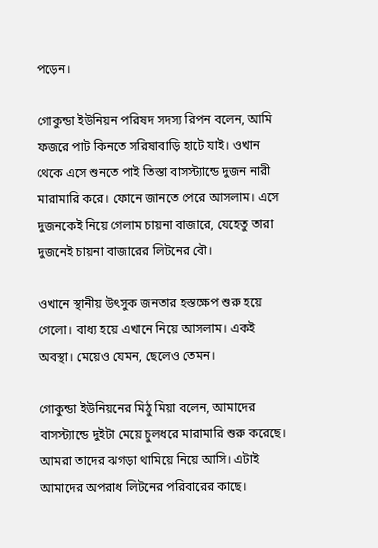পড়েন।

গোকুন্ডা ইউনিয়ন পরিষদ সদস্য রিপন বলেন, আমি ফজরে পাট কিনতে সরিষাবাড়ি হাটে যাই। ওখান থেকে এসে শুনতে পাই তিস্তা বাসস্ট্যান্ডে দুজন নারী মারামারি করে। ফোনে জানতে পেরে আসলাম। এসে দুজনকেই নিয়ে গেলাম চায়না বাজারে, যেহেতু তারা দুজনেই চায়না বাজারের লিটনের বৌ।

ওখানে স্থানীয় উৎসুক জনতার হস্তক্ষেপ শুরু হয়ে গেলো। বাধ্য হয়ে এখানে নিয়ে আসলাম। একই অবস্থা। মেয়েও যেমন, ছেলেও তেমন।

গোকুন্ডা ইউনিয়নের মিঠু মিয়া বলেন, আমাদের বাসস্ট্যান্ডে দুইটা মেয়ে চুলধরে মারামারি শুরু করেছে। আমরা তাদের ঝগড়া থামিয়ে নিয়ে আসি। এটাই আমাদের অপরাধ লিটনের পরিবারের কাছে।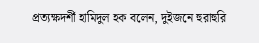প্রত্যক্ষদর্শী হামিদুল হক বলেন, দুইজনে হুরাহুরি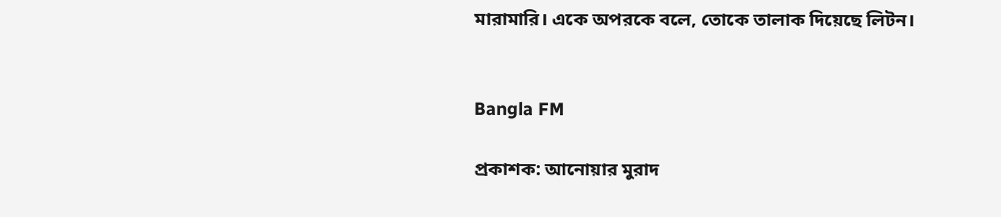মারামারি। একে অপরকে বলে, তোকে তালাক দিয়েছে লিটন।


Bangla FM

প্রকাশক: আনোয়ার মুরাদ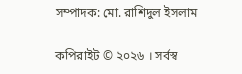সম্পাদক: মো. রাশিদুল ইসলাম

কপিরাইট © ২০২৬ । সর্বস্ব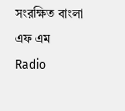সংরক্ষিত বাংলা এফ এম
Radio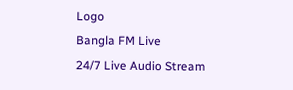Logo
Bangla FM Live
24/7 Live Audio Stream